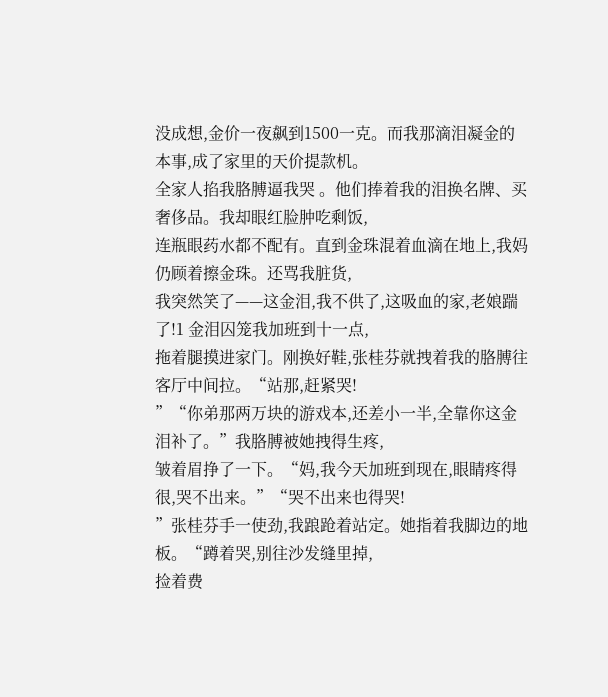没成想,金价一夜飙到1500一克。而我那滴泪凝金的本事,成了家里的天价提款机。
全家人掐我胳膊逼我哭 。他们捧着我的泪换名牌、买奢侈品。我却眼红脸肿吃剩饭,
连瓶眼药水都不配有。直到金珠混着血滴在地上,我妈仍顾着擦金珠。还骂我脏货,
我突然笑了——这金泪,我不供了,这吸血的家,老娘踹了!1 金泪囚笼我加班到十一点,
拖着腿摸进家门。刚换好鞋,张桂芬就拽着我的胳膊往客厅中间拉。“站那,赶紧哭!
”“你弟那两万块的游戏本,还差小一半,全靠你这金泪补了。”我胳膊被她拽得生疼,
皱着眉挣了一下。“妈,我今天加班到现在,眼睛疼得很,哭不出来。”“哭不出来也得哭!
”张桂芬手一使劲,我踉跄着站定。她指着我脚边的地板。“蹲着哭,别往沙发缝里掉,
捡着费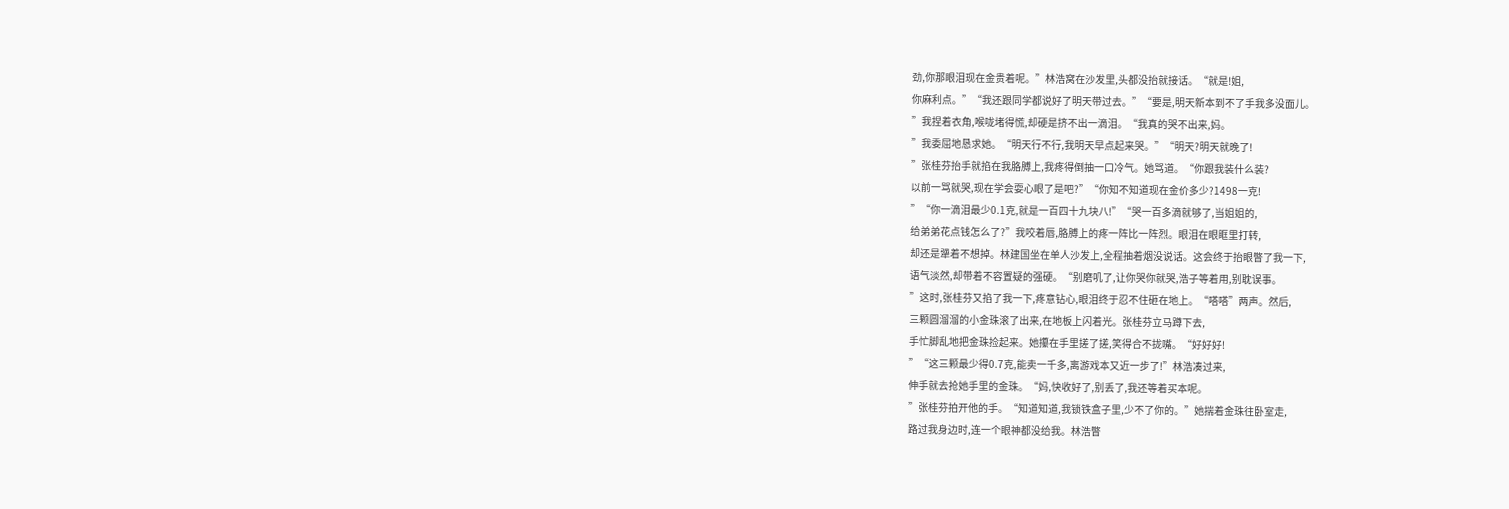劲,你那眼泪现在金贵着呢。”林浩窝在沙发里,头都没抬就接话。“就是!姐,
你麻利点。”“我还跟同学都说好了明天带过去。”“要是,明天新本到不了手我多没面儿。
”我捏着衣角,喉咙堵得慌,却硬是挤不出一滴泪。“我真的哭不出来,妈。
”我委屈地恳求她。“明天行不行,我明天早点起来哭。”“明天?明天就晚了!
”张桂芬抬手就掐在我胳膊上,我疼得倒抽一口冷气。她骂道。“你跟我装什么装?
以前一骂就哭,现在学会耍心眼了是吧?”“你知不知道现在金价多少?1498一克!
”“你一滴泪最少0.1克,就是一百四十九块八!”“哭一百多滴就够了,当姐姐的,
给弟弟花点钱怎么了?”我咬着唇,胳膊上的疼一阵比一阵烈。眼泪在眼眶里打转,
却还是犟着不想掉。林建国坐在单人沙发上,全程抽着烟没说话。这会终于抬眼瞥了我一下,
语气淡然,却带着不容置疑的强硬。“别磨叽了,让你哭你就哭,浩子等着用,别耽误事。
”这时,张桂芬又掐了我一下,疼意钻心,眼泪终于忍不住砸在地上。“嗒嗒”两声。然后,
三颗圆溜溜的小金珠滚了出来,在地板上闪着光。张桂芬立马蹲下去,
手忙脚乱地把金珠捡起来。她攥在手里搓了搓,笑得合不拢嘴。“好好好!
”“这三颗最少得0.7克,能卖一千多,离游戏本又近一步了!”林浩凑过来,
伸手就去抢她手里的金珠。“妈,快收好了,别丢了,我还等着买本呢。
”张桂芬拍开他的手。“知道知道,我锁铁盒子里,少不了你的。”她揣着金珠往卧室走,
路过我身边时,连一个眼神都没给我。林浩瞥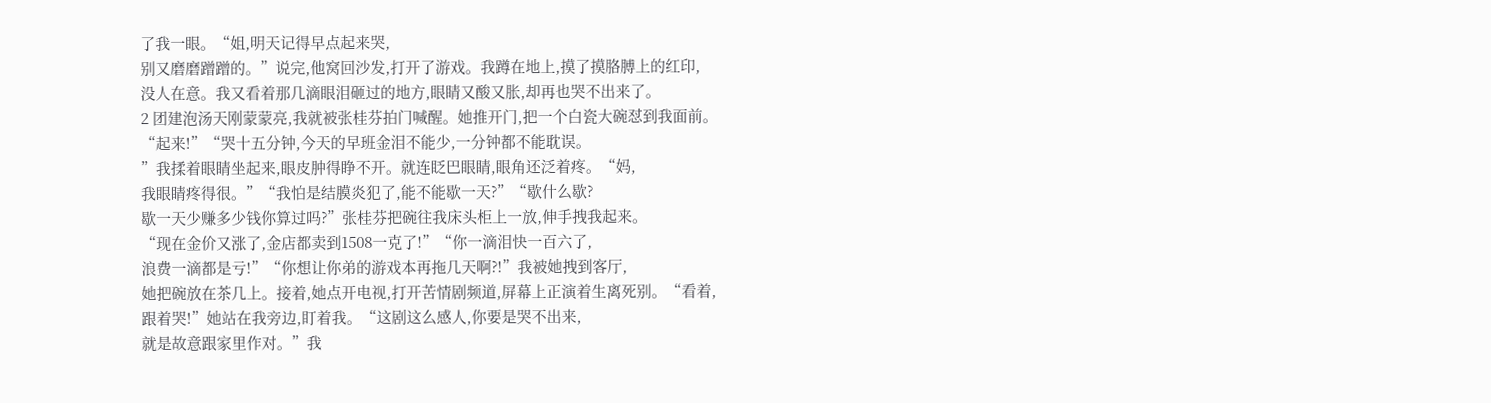了我一眼。“姐,明天记得早点起来哭,
别又磨磨蹭蹭的。”说完,他窝回沙发,打开了游戏。我蹲在地上,摸了摸胳膊上的红印,
没人在意。我又看着那几滴眼泪砸过的地方,眼睛又酸又胀,却再也哭不出来了。
2 团建泡汤天刚蒙蒙亮,我就被张桂芬拍门喊醒。她推开门,把一个白瓷大碗怼到我面前。
“起来!”“哭十五分钟,今天的早班金泪不能少,一分钟都不能耽误。
”我揉着眼睛坐起来,眼皮肿得睁不开。就连眨巴眼睛,眼角还泛着疼。“妈,
我眼睛疼得很。”“我怕是结膜炎犯了,能不能歇一天?”“歇什么歇?
歇一天少赚多少钱你算过吗?”张桂芬把碗往我床头柜上一放,伸手拽我起来。
“现在金价又涨了,金店都卖到1508一克了!”“你一滴泪快一百六了,
浪费一滴都是亏!”“你想让你弟的游戏本再拖几天啊?!”我被她拽到客厅,
她把碗放在茶几上。接着,她点开电视,打开苦情剧频道,屏幕上正演着生离死别。“看着,
跟着哭!”她站在我旁边,盯着我。“这剧这么感人,你要是哭不出来,
就是故意跟家里作对。”我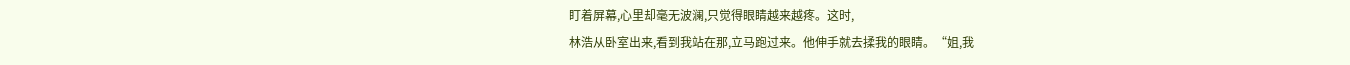盯着屏幕,心里却毫无波澜,只觉得眼睛越来越疼。这时,
林浩从卧室出来,看到我站在那,立马跑过来。他伸手就去揉我的眼睛。“姐,我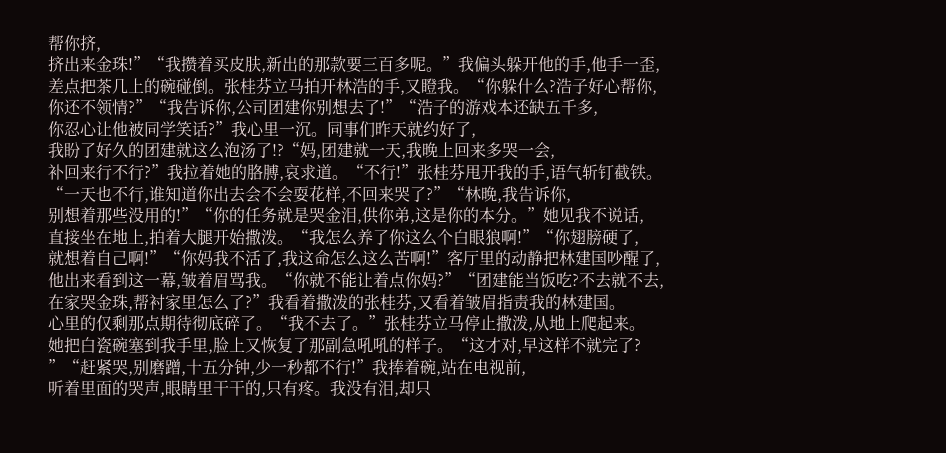帮你挤,
挤出来金珠!”“我攒着买皮肤,新出的那款要三百多呢。”我偏头躲开他的手,他手一歪,
差点把茶几上的碗碰倒。张桂芬立马拍开林浩的手,又瞪我。“你躲什么?浩子好心帮你,
你还不领情?”“我告诉你,公司团建你别想去了!”“浩子的游戏本还缺五千多,
你忍心让他被同学笑话?”我心里一沉。同事们昨天就约好了,
我盼了好久的团建就这么泡汤了!?“妈,团建就一天,我晚上回来多哭一会,
补回来行不行?”我拉着她的胳膊,哀求道。“不行!”张桂芬甩开我的手,语气斩钉截铁。
“一天也不行,谁知道你出去会不会耍花样,不回来哭了?”“林晚,我告诉你,
别想着那些没用的!”“你的任务就是哭金泪,供你弟,这是你的本分。”她见我不说话,
直接坐在地上,拍着大腿开始撒泼。“我怎么养了你这么个白眼狼啊!”“你翅膀硬了,
就想着自己啊!”“你妈我不活了,我这命怎么这么苦啊!”客厅里的动静把林建国吵醒了,
他出来看到这一幕,皱着眉骂我。“你就不能让着点你妈?”“团建能当饭吃?不去就不去,
在家哭金珠,帮衬家里怎么了?”我看着撒泼的张桂芬,又看着皱眉指责我的林建国。
心里的仅剩那点期待彻底碎了。“我不去了。”张桂芬立马停止撒泼,从地上爬起来。
她把白瓷碗塞到我手里,脸上又恢复了那副急吼吼的样子。“这才对,早这样不就完了?
”“赶紧哭,别磨蹭,十五分钟,少一秒都不行!”我捧着碗,站在电视前,
听着里面的哭声,眼睛里干干的,只有疼。我没有泪,却只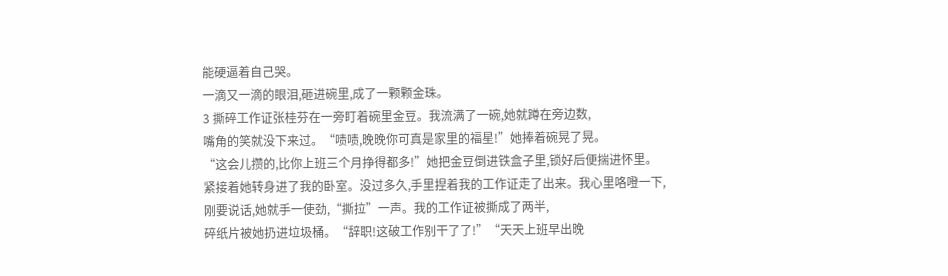能硬逼着自己哭。
一滴又一滴的眼泪,砸进碗里,成了一颗颗金珠。
3 撕碎工作证张桂芬在一旁盯着碗里金豆。我流满了一碗,她就蹲在旁边数,
嘴角的笑就没下来过。“啧啧,晚晚你可真是家里的福星!”她捧着碗晃了晃。
“这会儿攒的,比你上班三个月挣得都多!”她把金豆倒进铁盒子里,锁好后便揣进怀里。
紧接着她转身进了我的卧室。没过多久,手里捏着我的工作证走了出来。我心里咯噔一下,
刚要说话,她就手一使劲,“撕拉”一声。我的工作证被撕成了两半,
碎纸片被她扔进垃圾桶。“辞职!这破工作别干了了!”“天天上班早出晚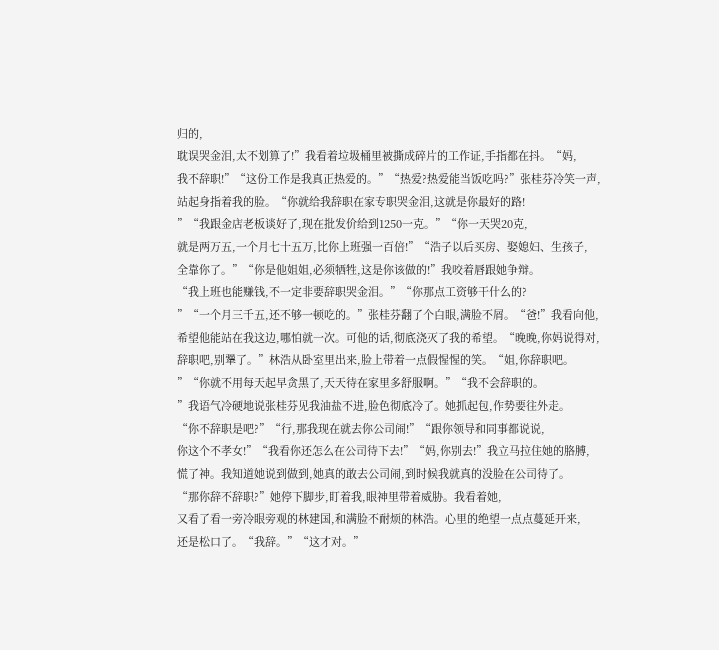归的,
耽误哭金泪,太不划算了!”我看着垃圾桶里被撕成碎片的工作证,手指都在抖。“妈,
我不辞职!”“这份工作是我真正热爱的。”“热爱?热爱能当饭吃吗?”张桂芬冷笑一声,
站起身指着我的脸。“你就给我辞职在家专职哭金泪,这就是你最好的路!
”“我跟金店老板谈好了,现在批发价给到1250一克。”“你一天哭20克,
就是两万五,一个月七十五万,比你上班强一百倍!”“浩子以后买房、娶媳妇、生孩子,
全靠你了。”“你是他姐姐,必须牺牲,这是你该做的!”我咬着唇跟她争辩。
“我上班也能赚钱,不一定非要辞职哭金泪。”“你那点工资够干什么的?
”“一个月三千五,还不够一顿吃的。”张桂芬翻了个白眼,满脸不屑。“爸!”我看向他,
希望他能站在我这边,哪怕就一次。可他的话,彻底浇灭了我的希望。“晚晚,你妈说得对,
辞职吧,别犟了。”林浩从卧室里出来,脸上带着一点假惺惺的笑。“姐,你辞职吧。
”“你就不用每天起早贪黑了,天天待在家里多舒服啊。”“我不会辞职的。
”我语气冷硬地说张桂芬见我油盐不进,脸色彻底冷了。她抓起包,作势要往外走。
“你不辞职是吧?”“行,那我现在就去你公司闹!”“跟你领导和同事都说说,
你这个不孝女!”“我看你还怎么在公司待下去!”“妈,你别去!”我立马拉住她的胳膊,
慌了神。我知道她说到做到,她真的敢去公司闹,到时候我就真的没脸在公司待了。
“那你辞不辞职?”她停下脚步,盯着我,眼神里带着威胁。我看着她,
又看了看一旁冷眼旁观的林建国,和满脸不耐烦的林浩。心里的绝望一点点蔓延开来,
还是松口了。“我辞。”“这才对。”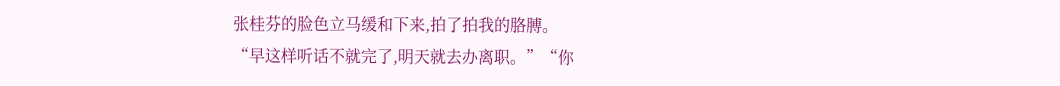张桂芬的脸色立马缓和下来,拍了拍我的胳膊。
“早这样听话不就完了,明天就去办离职。”“你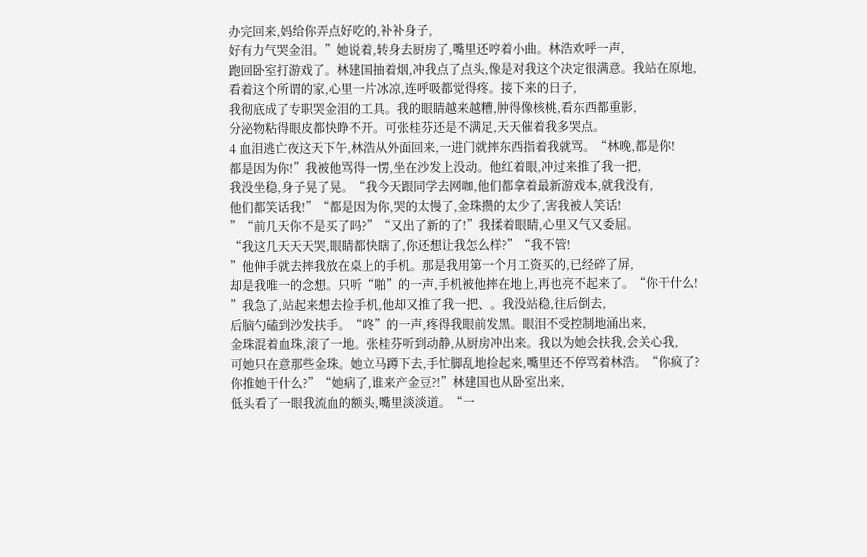办完回来,妈给你弄点好吃的,补补身子,
好有力气哭金泪。”她说着,转身去厨房了,嘴里还哼着小曲。林浩欢呼一声,
跑回卧室打游戏了。林建国抽着烟,冲我点了点头,像是对我这个决定很满意。我站在原地,
看着这个所谓的家,心里一片冰凉,连呼吸都觉得疼。接下来的日子,
我彻底成了专职哭金泪的工具。我的眼睛越来越糟,肿得像核桃,看东西都重影,
分泌物粘得眼皮都快睁不开。可张桂芬还是不满足,天天催着我多哭点。
4 血泪逃亡夜这天下午,林浩从外面回来,一进门就摔东西指着我就骂。“林晚,都是你!
都是因为你!”我被他骂得一愣,坐在沙发上没动。他红着眼,冲过来推了我一把,
我没坐稳,身子晃了晃。“我今天跟同学去网咖,他们都拿着最新游戏本,就我没有,
他们都笑话我!”“都是因为你,哭的太慢了,金珠攒的太少了,害我被人笑话!
”“前几天你不是买了吗?”“又出了新的了!”我揉着眼睛,心里又气又委屈。
“我这几天天天哭,眼睛都快瞎了,你还想让我怎么样?”“我不管!
”他伸手就去摔我放在桌上的手机。那是我用第一个月工资买的,已经碎了屏,
却是我唯一的念想。只听“啪”的一声,手机被他摔在地上,再也亮不起来了。“你干什么!
”我急了,站起来想去捡手机,他却又推了我一把、。我没站稳,往后倒去,
后脑勺磕到沙发扶手。“咚”的一声,疼得我眼前发黑。眼泪不受控制地涌出来,
金珠混着血珠,滚了一地。张桂芬听到动静,从厨房冲出来。我以为她会扶我,会关心我,
可她只在意那些金珠。她立马蹲下去,手忙脚乱地捡起来,嘴里还不停骂着林浩。“你疯了?
你推她干什么?”“她病了,谁来产金豆?!”林建国也从卧室出来,
低头看了一眼我流血的额头,嘴里淡淡道。“一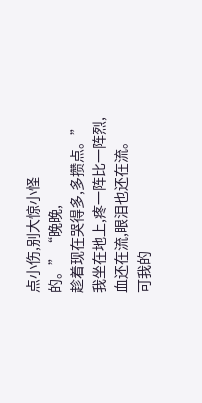点小伤,别大惊小怪的。”“晚晚,
趁着现在哭得多,多攒点。”我坐在地上,疼一阵比一阵烈,血还在流,眼泪也还在流。
可我的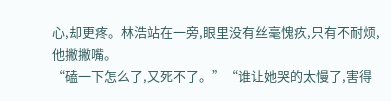心,却更疼。林浩站在一旁,眼里没有丝毫愧疚,只有不耐烦,他撇撇嘴。
“磕一下怎么了,又死不了。”“谁让她哭的太慢了,害得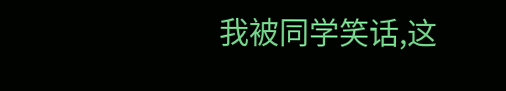我被同学笑话,这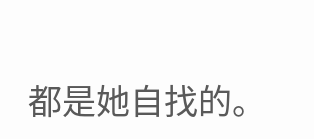都是她自找的。